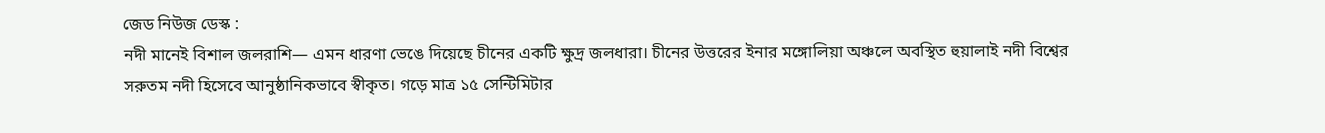জেড নিউজ ডেস্ক :
নদী মানেই বিশাল জলরাশি— এমন ধারণা ভেঙে দিয়েছে চীনের একটি ক্ষুদ্র জলধারা। চীনের উত্তরের ইনার মঙ্গোলিয়া অঞ্চলে অবস্থিত হুয়ালাই নদী বিশ্বের সরুতম নদী হিসেবে আনুষ্ঠানিকভাবে স্বীকৃত। গড়ে মাত্র ১৫ সেন্টিমিটার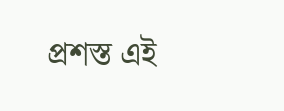প্রশস্ত এই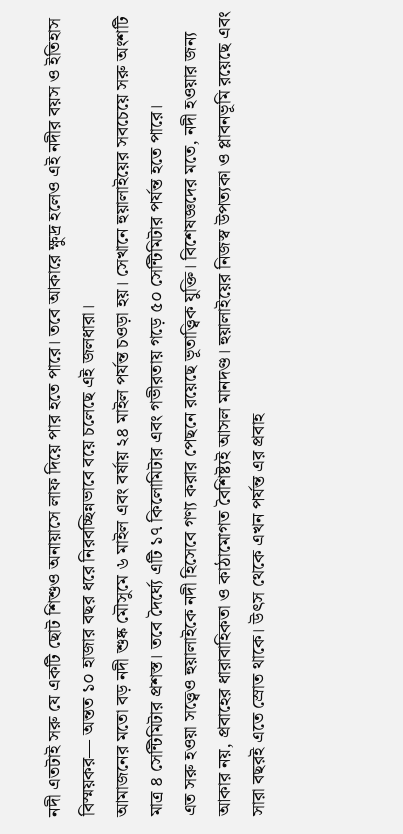নদী এতটাই সরু যে একটি ছোট শিশুও অনায়াসে লাফ দিয়ে পার হতে পারে। তবে আকারে ক্ষুদ্র হলেও এই নদীর বয়স ও ইতিহাস বিস্ময়কর— অন্তত ১০ হাজার বছর ধরে নিরবচ্ছিন্নভাবে বয়ে চলেছে এই জলধারা।
আমাজনের মতো বড় নদী শুষ্ক মৌসুমে ৬ মাইল এবং বর্ষায় ২৪ মাইল পর্যন্ত চওড়া হয়। সেখানে হুয়ালাইয়ের সবচেয়ে সরু অংশটি মাত্র ৪ সেন্টিমিটার প্রশস্ত। তবে দৈর্ঘ্যে এটি ১৭ কিলোমিটার এবং গভীরতায় গড়ে ৫০ সেন্টিমিটার পর্যন্ত হতে পারে।
এত সরু হওয়া সত্ত্বেও হুয়ালাইকে নদী হিসেবে গণ্য করার পেছনে রয়েছে ভূতাত্ত্বিক যুক্তি। বিশেষজ্ঞদের মতে, নদী হওয়ার জন্য আকার নয়, প্রবাহের ধারাবাহিকতা ও কাঠামোগত বৈশিষ্ট্যই আসল মানদণ্ড। হুয়ালাইয়ের নিজস্ব উপত্যকা ও প্লাবনভূমি রয়েছে এবং সারা বছরই এতে স্রোত থাকে। উৎস থেকে এখন পর্যন্ত এর প্রবাহ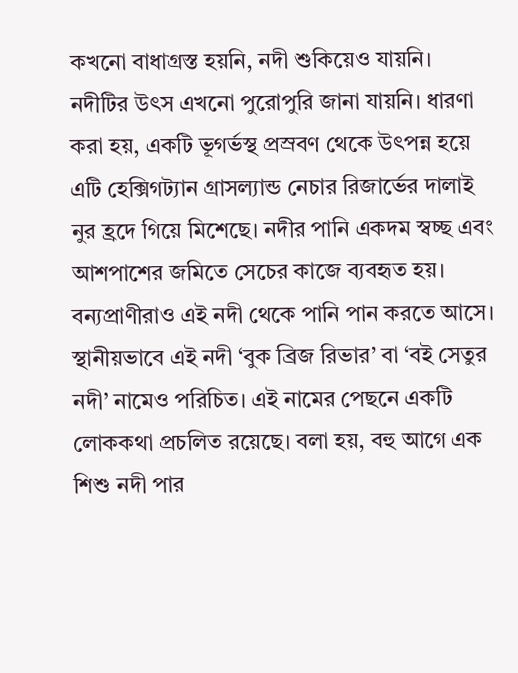কখনো বাধাগ্রস্ত হয়নি, নদী শুকিয়েও যায়নি।
নদীটির উৎস এখনো পুরোপুরি জানা যায়নি। ধারণা করা হয়, একটি ভূগর্ভস্থ প্রস্রবণ থেকে উৎপন্ন হয়ে এটি হেক্সিগট্যান গ্রাসল্যান্ড নেচার রিজার্ভের দালাই নুর হ্রদে গিয়ে মিশেছে। নদীর পানি একদম স্বচ্ছ এবং আশপাশের জমিতে সেচের কাজে ব্যবহৃত হয়। বন্যপ্রাণীরাও এই নদী থেকে পানি পান করতে আসে।
স্থানীয়ভাবে এই নদী ‘বুক ব্রিজ রিভার’ বা ‘বই সেতুর নদী’ নামেও পরিচিত। এই নামের পেছনে একটি লোককথা প্রচলিত রয়েছে। বলা হয়, বহু আগে এক শিশু নদী পার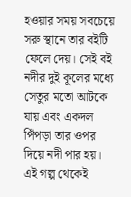হওয়ার সময় সবচেয়ে সরু স্থানে তার বইটি ফেলে দেয়। সেই বই নদীর দুই কূলের মধ্যে সেতুর মতো আটকে যায় এবং একদল পিঁপড়া তার ওপর দিয়ে নদী পার হয়। এই গল্প থেকেই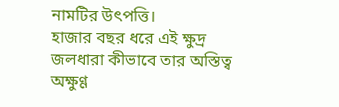নামটির উৎপত্তি।
হাজার বছর ধরে এই ক্ষুদ্র জলধারা কীভাবে তার অস্তিত্ব অক্ষুণ্ণ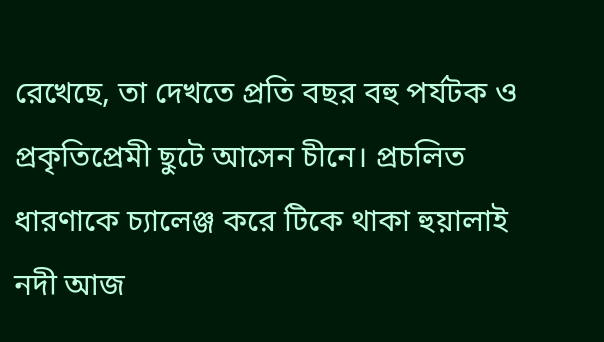রেখেছে, তা দেখতে প্রতি বছর বহু পর্যটক ও প্রকৃতিপ্রেমী ছুটে আসেন চীনে। প্রচলিত ধারণাকে চ্যালেঞ্জ করে টিকে থাকা হুয়ালাই নদী আজ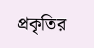প্রকৃতির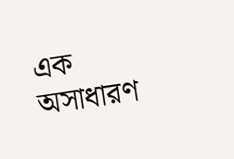এক অসাধারণ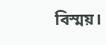বিস্ময়।